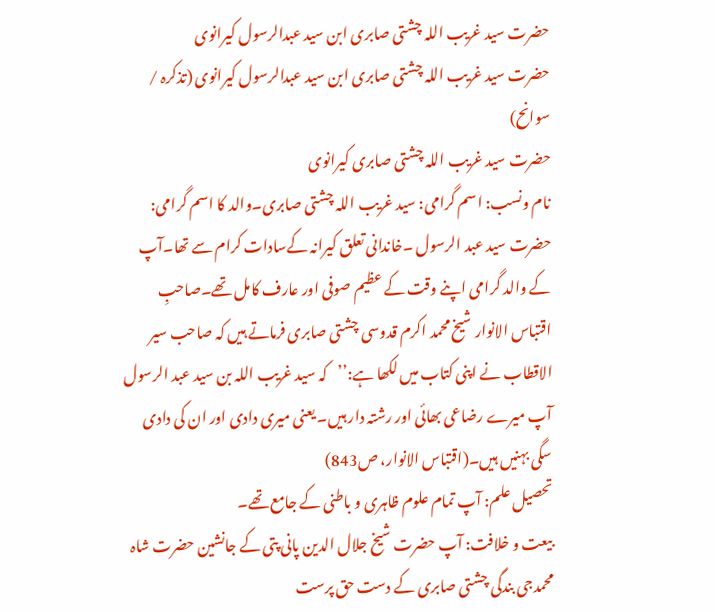حضرت سید غریب اللہ چشتی صابری ابن سید عبدالرسول کیرانوی
حضرت سید غریب اللہ چشتی صابری ابن سید عبدالرسول کیرانوی (تذکرہ / سوانح)
حضرت سید غریب اللہ چشتی صابری کیرانوی
نام ونسب: اسم گرامی: سید غریب اللہ چشتی صابری۔والد کا اسم گرامی: حضرت سید عبد الرسول ۔خاندانی تعلق کیرانہ کےسادات کرام سے تھا۔آپ کے والد گرامی اپنے وقت کے عظیم صوفی اور عارف کامل تھے۔صاحبِ اقتباس الانوار شیخ محمد اکرم قدوسی چشتی صابری فرماتے ہیں کہ صاحب سیر الاقطاب نے اپنی کتاب میں لکھا ہے:’’کہ سید غریب اللہ بن سید عبد الرسول آپ میرے رضاعی بھائی اور رشتہ دار ہیں۔ یعنی میری دادی اور ان کی دادی سگی بہنیں ہیں۔(اقتباس الانوار، ص843)
تحصیل علم: آپ تمام علوم ظاہری و باطنی کے جامع تھے۔
بیعت و خلافت: آپ حضرت شیخ جلال الدین پانی پتی کے جانشین حضرت شاہ محمدجی بندگی چشتی صابری کے دست حق پرست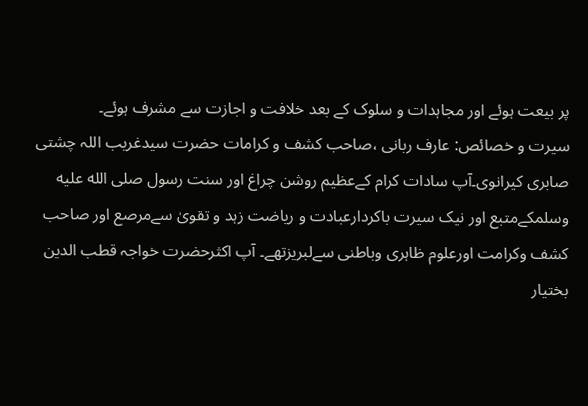پر بیعت ہوئے اور مجاہدات و سلوک کے بعد خلافت و اجازت سے مشرف ہوئے۔
سیرت و خصائص: عارف ربانی ،صاحب کشف و کرامات حضرت سیدغریب اللہ چشتی صابری کیرانوی۔آپ سادات کرام کےعظیم روشن چراغ اور سنت رسول صلى الله عليه وسلمکےمتبع اور نیک سیرت باکردارعبادت و ریاضت زہد و تقویٰ سےمرصع اور صاحب کشف وکرامت اورعلوم ظاہری وباطنی سےلبریزتھے۔ آپ اکثرحضرت خواجہ قطب الدین بختیار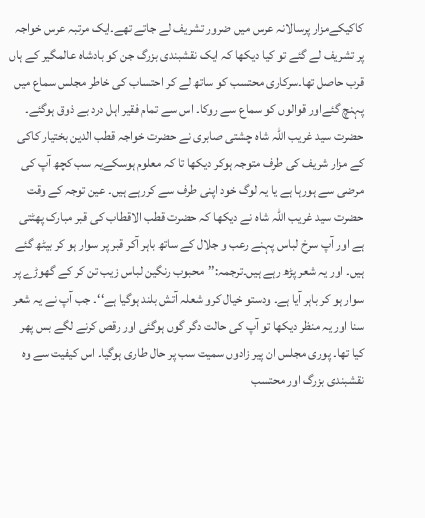کاکیکےمزار پرسالانہ عرس میں ضرور تشریف لے جاتے تھے۔ایک مرتبہ عرس خواجہ پر تشریف لے گئے تو کیا دیکھا کہ ایک نقشبندی بزرگ جن کو بادشاہ عالمگیر کے ہاں قرب حاصل تھا۔سرکاری محتسب کو ساتھ لے کر احتساب کی خاطر مجلس سماع میں پہنچ گئےاور قوالوں کو سماع سے روکا۔ اس سے تمام فقیر اہل درد بے ذوق ہوگئے۔ حضرت سید غریب اللہ شاہ چشتی صابری نے حضرت خواجہ قطب الدین بختیار کاکی کے مزار شریف کی طرف متوجہ ہوکر دیکھا تا کہ معلوم ہوسکےیہ سب کچھ آپ کی مرضی سے ہورہا ہے یا یہ لوگ خود اپنی طرف سے کررہے ہیں۔ عین توجہ کے وقت حضرت سید غریب اللہ شاہ نے دیکھا کہ حضرت قطب الاقطاب کی قبر مبارک پھٹتی ہے اور آپ سرخ لباس پہنے رعب و جلال کے ساتھ باہر آکر قبر پر سوار ہو کر بیٹھ گئے ہیں۔ اور یہ شعر پڑھ رہے ہیں۔ترجمہ:’’محبوب رنگین لباس زیب تن کر کے گھوڑے پر سوار ہو کر باہر آیا ہے۔ ودستو خیال کرو شعلہ آتش بلند ہوگیا ہے‘‘۔ جب آپ نے یہ شعر سنا اور یہ منظر دیکھا تو آپ کی حالت دگر گوں ہوگئی اور رقص کرنے لگے بس پھر کیا تھا۔ پوری مجلس ان پیر زادوں سمیت سب پر حال طاری ہوگیا۔ اس کیفیت سے وہ نقشبندی بزرگ اور محتسب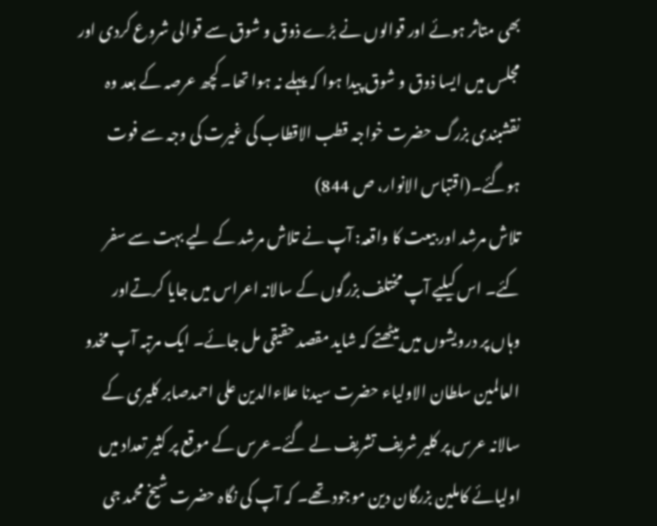بھی متاثر ہوئے اور قوالوں نے بڑے ذوق و شوق سے قوالی شروع کردی اور مجلس میں ایسا ذوق و شوق پیدا ہوا کہ پہلے نہ ہوا تھا۔ کچھ عرصہ کے بعد وہ نقشبندی بزرگ حضرت خواجہ قطب الاقطاب کی غیرت کی وجہ سے فوت ہوگئے۔(اقتباس الانوار، ص 844)
تلاش مرشد اور بیعت کا واقعہ: آپ نے تلاش مرشد کے لیے بہت سے سفر کئے۔ اس کیلیے آپ مختلف بزرگوں کے سالانہ اعراس میں جایا کرتےاور وہاں پر درویشوں میں بیٹھتے کہ شاید مقصد حقیقی مل جائے۔ ایک مرتبہ آپ مخدو العالمین سلطان الاولیاء حضرت سیدنا علاءالدین علی احمدصابر کلیری کے سالانہ عرس پر کلیر شریف تشریف لے گئے۔عرس کے موقع پر کثیر تعداد میں اولیائے کاملین بزرگان دین موجود تھے۔ کہ آپ کی نگاہ حضرت شیخ محمد جی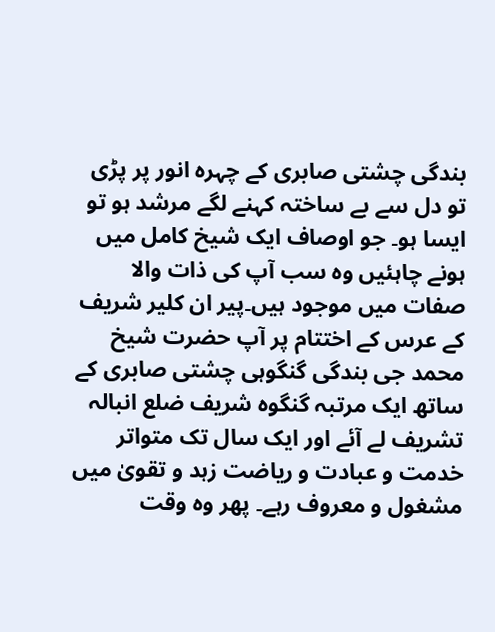بندگی چشتی صابری کے چہرہ انور پر پڑی تو دل سے بے ساختہ کہنے لگے مرشد ہو تو ایسا ہو۔ جو اوصاف ایک شیخ کامل میں ہونے چاہئیں وہ سب آپ کی ذات والا صفات میں موجود ہیں۔پیر ان کلیر شریف کے عرس کے اختتام پر آپ حضرت شیخ محمد جی بندگی گنگوہی چشتی صابری کے ساتھ ایک مرتبہ گنگوہ شریف ضلع انبالہ تشریف لے آئے اور ایک سال تک متواتر خدمت و عبادت و ریاضت زہد و تقویٰ میں مشغول و معروف رہے۔ پھر وہ وقت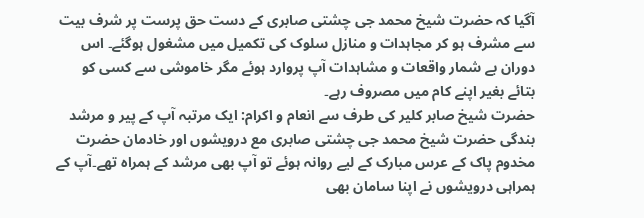آگیا کہ حضرت شیخ محمد جی چشتی صابری کے دست حق پرست پر شرف بیت سے مشرف ہو کر مجاہدات و منازل سلوک کی تکمیل میں مشغول ہوگئے۔ اس دوران بے شمار واقعات و مشاہدات آپ پروارد ہوئے مگر خاموشی سے کسی کو بتائے بغیر اپنے کام میں مصروف رہے۔
حضرت شیخ صابر کلیر کی طرف سے انعام و اکرام: ایک مرتبہ آپ کے پیر و مرشد بندگی حضرت شیخ محمد جی چشتی صابری مع درویشوں اور خادمان حضرت مخدوم پاک کے عرس مبارک کے لیے روانہ ہوئے تو آپ بھی مرشد کے ہمراہ تھے۔آپ کے ہمراہی درویشوں نے اپنا سامان بھی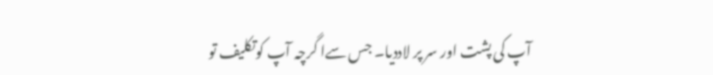آپ کی پشت اور سر پر لاددیا۔ جس سےا گرچہ آپ کوتکلیف تو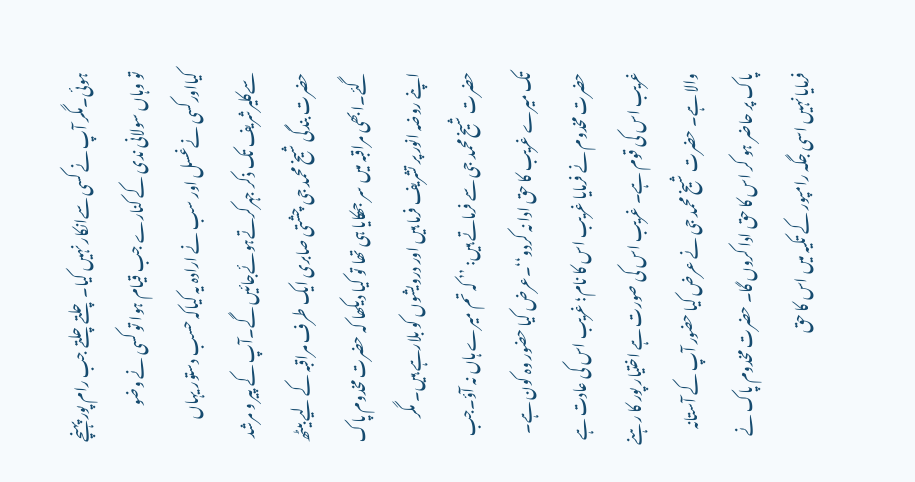ہوئی۔مگر آپ نے کسی سےانکار نہیں کیا۔چلتےچلتے جب رام پور پہنچے تو وہاں سولانی ندی کے کنارے جب قیام ہوا تو کسی نے وضو کیااورکسی نےغسل اور سب نے ارادہ یہ کیاکہ حسب دستور یہاں سےکلیرشریف تک ذکر جہرکرتےہوئےجائیں گے۔آپ کے پیر و مرشد حضرت بندگی شیخ محمد جی چشتی صابری ایک طرف مراقبہ کے لیے بیٹھ گئے۔ابھی مراقبہ میں سر جھکایا ہی تھا تو کیا دیکھا کہ حضرت مخدوم پاک اپنے روضہ انور پر تشریف فرما ہیں اور درویشوں کو بلارہے ہیں۔ مگر حضرت شیخ محمد جی سے فرماتے ہیں: ’’ کہ تم میرے ہاں نہ آؤ۔جب تک میرے غریب کا حق ادا نہ کردو‘‘۔عرض کیا حضور وہ کون ہے۔ حضرت مخدوم نے فرمایا غریب اس کا نام؛ غریب اس کی عادت ہے غریب اس کی قوم ہے۔ غریب اس کی صورت ہے اختیار پور کا رہنے والا ہے۔ حضرت شیخ محمد جی نے عرض کیا حضور آپ کے آستانہ پاک پر حاضر ہو کر اس کا حق ادا کروں گا۔ حضرت مخدوم پاک نے فرمایا نہیں اسی جگہ رامپور کے تکیہ میں اس کا حق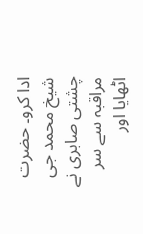ادا کرو۔ حضرت شیخ محمد جی چشتی صابری نے مراقبہ سے سر اٹھایا اور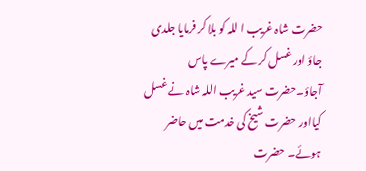حضرت شاہ غریب ا للہ کو بلا کر فرمایا جلدی جاؤ اور غسل کر کے میرے پاس آجاؤ۔حضرت سید غریب اللہ شاہ نے غسل کیااور حضرت شیخ کی خدمت میں حاضر ہوئے۔ حضرت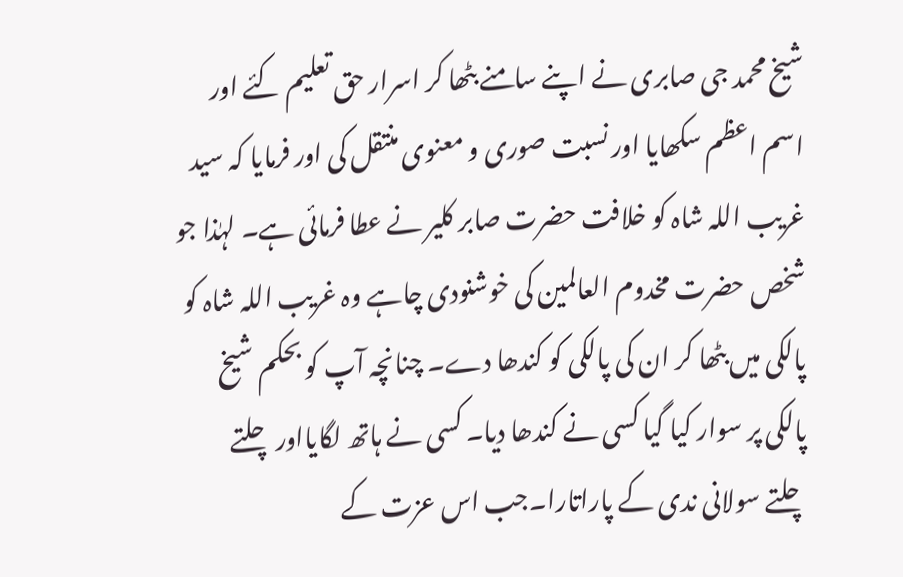شیخ محمد جی صابری نے اپنے سامنے بٹھا کر اسرار حق تعلیم کئے اور اسم اعظم سکھایا اور نسبت صوری و معنوی منتقل کی اور فرمایا کہ سید غریب اللہ شاہ کو خلافت حضرت صابر کلیر نے عطا فرمائی ہے۔ لہٰذا جو شخص حضرت مخدوم العالمین کی خوشنودی چاہے وہ غریب اللہ شاہ کو پالکی میں بٹھا کر ان کی پالکی کو کندھا دے۔ چنانچہ آپ کو بحکم شیخ پالکی پر سوار کیا گیا کسی نے کندھا دیا۔ کسی نے ہاتھ لگایااور چلتے چلتے سولانی ندی کے پاراتارا۔جب اس عزت کے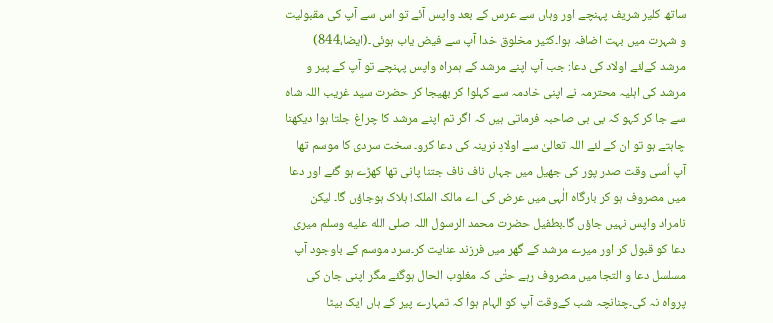ساتھ کلیر شریف پہنچے اور وہاں سے عرس کے بعد واپس آئے تو اس سے آپ کی مقبولیت و شہرت میں بہت اضافہ ہوا۔کثیر مخلوق خدا آپ سے فیض یاب ہوئی۔(ایضا،844)
مرشد کےلئے اولاد کی دعا: جب آپ اپنے مرشد کے ہمراہ واپس پہنچے تو آپ کے پیر و مرشد کی اہلیہ محترمہ نے اپنی خادمہ سے کہلوا کر بھیجا کر حضرت سید غریب اللہ شاہ سے جا کر کہو کہ بی بی صاحبہ فرماتی ہیں کہ اگر تم اپنے مرشد کا چراغ جلتا ہوا دیکھنا چاہتے ہو تو ان کے لئے اللہ تعالیٰ سے اولادِ نرینہ کی دعا کرو۔ سخت سردی کا موسم تھا آپ اُسی وقت صدر پور کی جھیل میں جہاں ناف ناف جتنا پانی تھا کھڑے ہو گئے اور دعا میں مصروف ہو کر بارگاہ الٰہی میں عرض کی اے مالک الملک! ہلاک ہوجاؤں گا۔ لیکن نامراد واپس نہیں جاؤں گا۔بطفیل حضرت محمد الرسول اللہ صلى الله عليه وسلم میری دعا کو قبول کر اور میرے مرشد کے گھر میں فرزند عنایت کر۔سرد موسم کے باوجود آپ مسلسل دعا و التجا میں مصروف رہے حتٰی کہ مغلوب الحال ہوگئے مگر اپنی جان کی پرواہ نہ کی۔چنانچہ شب کےوقت آپ کو الہام ہوا کہ تمہارے پیر کے ہاں ایک بیٹا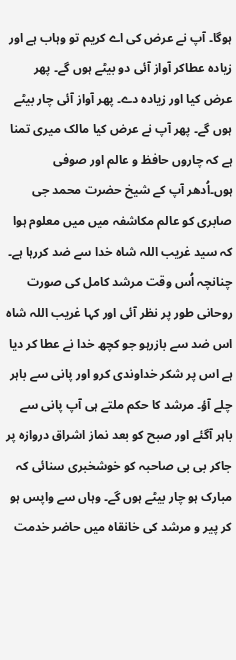ہوگا۔ آپ نے عرض کی اے کریم تو وہاب ہے اور زیادہ عطاکر آواز آئی دو بیٹے ہوں گے۔ پھر عرض کیا اور زیادہ دے۔ پھر آواز آئی چار بیٹے ہوں گے۔ پھر آپ نے عرض کیا مالک میری تمنا ہے کہ چاروں حافظ و عالم اور صوفی ہوں۔اُدھر آپ کے شیخ حضرت محمد جی صابری کو عالم مکاشفہ میں میں معلوم ہوا کہ سید غریب اللہ شاہ خدا سے ضد کررہا ہے۔ چنانچہ اُس وقت مرشد کامل کی صورت روحانی طور پر نظر آئی اور کہا غریب اللہ شاہ اس ضد سے بازرہو جو کچھ خدا نے عطا کر دیا ہے اس پر شکر خداوندی کرو اور پانی سے باہر چلے آؤ۔ مرشد کا حکم ملتے ہی آپ پانی سے باہر آگئے اور صبح کو بعد نماز اشراق دروازہ پر جاکر بی بی صاحبہ کو خوشخبری سنائی کہ مبارک ہو چار بیٹے ہوں گے۔ وہاں سے واپس ہو کر پیر و مرشد کی خانقاہ میں حاضر خدمت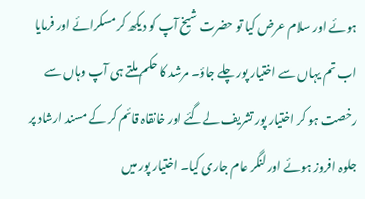ہوئے اور سلام عرض کیا تو حضرت شیخ آپ کو دیکھ کر مسکرائے اور فرمایا اب تم یہاں سے اختیار پور چلے جاؤ۔ مرشد کا حکم ملتے ہی آپ وہاں سے رخصت ہو کر اختیار پور تشریف لےگئے اور خانقاہ قائم کر کے مسند ارشاد پر جلوہ افروز ہوئے اور لنگر عام جاری کیا۔ اختیار پور میں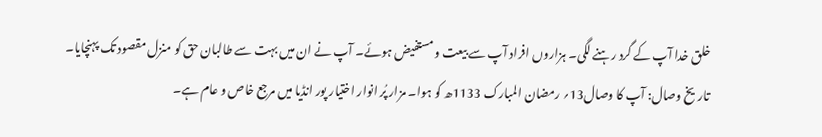خلق خدا آپ کے گرد رہنے لگی۔ ہزاروں افراد آپ سے بیعت و مستفیض ہوئے۔ آپ نے ان میں بہت سے طالبان حق کو منزل مقصود تک پہنچایا۔
تاریخ وصال: آپ کا وصال13؍ رمضان المبارک 1133ھ کو ہوا۔ مزار پُر انوار اختیار پور انڈیا میں مرجع خاص و عام ہے۔